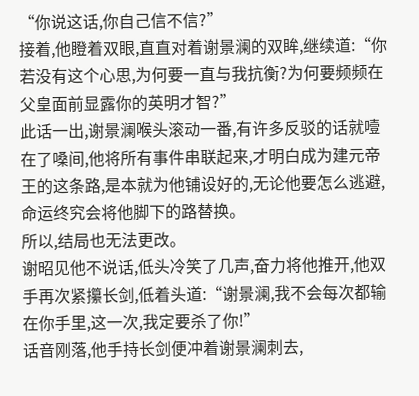“你说这话,你自己信不信?”
接着,他瞪着双眼,直直对着谢景澜的双眸,继续道:“你若没有这个心思,为何要一直与我抗衡?为何要频频在父皇面前显露你的英明才智?”
此话一出,谢景澜喉头滚动一番,有许多反驳的话就噎在了嗓间,他将所有事件串联起来,才明白成为建元帝王的这条路,是本就为他铺设好的,无论他要怎么逃避,命运终究会将他脚下的路替换。
所以,结局也无法更改。
谢昭见他不说话,低头冷笑了几声,奋力将他推开,他双手再次紧攥长剑,低着头道:“谢景澜,我不会每次都输在你手里,这一次,我定要杀了你!”
话音刚落,他手持长剑便冲着谢景澜刺去,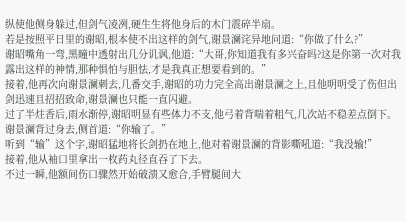纵使他侧身躲过,但剑气凌冽,硬生生将他身后的木门震碎半扇。
若是按照平日里的谢昭,根本使不出这样的剑气,谢景澜诧异地问道:“你做了什么?”
谢昭嘴角一弯,黑瞳中透射出几分讥讽,他道:“大哥,你知道我有多兴奋吗?这是你第一次对我露出这样的神情,那种惧怕与胆怯,才是我真正想要看到的。”
接着,他再次向谢景澜刺去,几番交手,谢昭的功力完全高出谢景澜之上,且他明明受了伤但出剑迅速且招招致命,谢景澜也只能一直闪避。
过了半炷香后,雨水渐停,谢昭明显有些体力不支,他弓着背喘着粗气,几次站不稳差点倒下。
谢景澜背过身去,侧首道:“你输了。”
听到“输”这个字,谢昭猛地将长剑扔在地上,他对着谢景澜的背影嘶吼道:“我没输!”
接着,他从袖口里拿出一枚药丸径直吞了下去。
不过一瞬,他额间伤口骤然开始破溃又愈合,手臂腿间大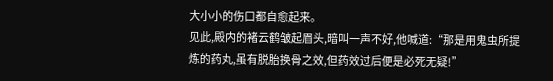大小小的伤口都自愈起来。
见此,殿内的褚云鹤皱起眉头,暗叫一声不好,他喊道:“那是用鬼虫所提炼的药丸,虽有脱胎换骨之效,但药效过后便是必死无疑!”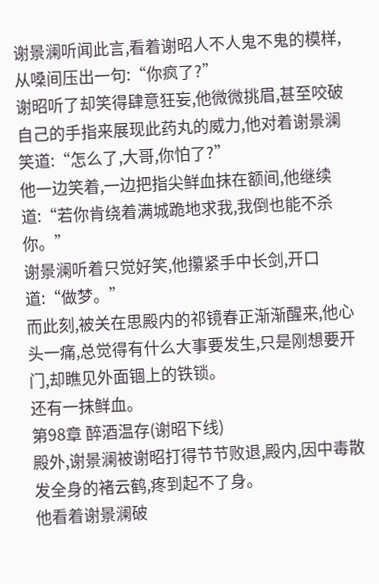谢景澜听闻此言,看着谢昭人不人鬼不鬼的模样,从嗓间压出一句:“你疯了?”
谢昭听了却笑得肆意狂妄,他微微挑眉,甚至咬破自己的手指来展现此药丸的威力,他对着谢景澜笑道:“怎么了,大哥,你怕了?”
他一边笑着,一边把指尖鲜血抹在额间,他继续道:“若你肯绕着满城跪地求我,我倒也能不杀你。”
谢景澜听着只觉好笑,他攥紧手中长剑,开口道:“做梦。”
而此刻,被关在思殿内的祁镜春正渐渐醒来,他心头一痛,总觉得有什么大事要发生,只是刚想要开门,却瞧见外面锢上的铁锁。
还有一抹鲜血。
第98章 醉酒温存(谢昭下线)
殿外,谢景澜被谢昭打得节节败退,殿内,因中毒散发全身的褚云鹤,疼到起不了身。
他看着谢景澜破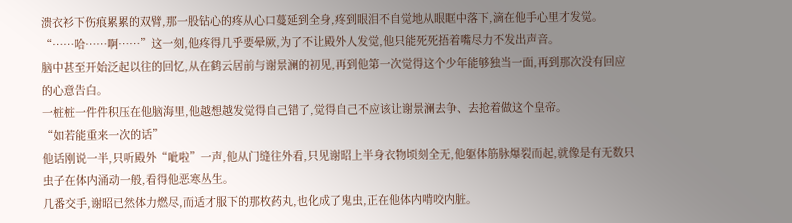溃衣衫下伤痕累累的双臂,那一股钻心的疼从心口蔓延到全身,疼到眼泪不自觉地从眼眶中落下,滴在他手心里才发觉。
“……哈……啊……”这一刻,他疼得几乎要晕厥,为了不让殿外人发觉,他只能死死捂着嘴尽力不发出声音。
脑中甚至开始泛起以往的回忆,从在鹤云居前与谢景澜的初见,再到他第一次觉得这个少年能够独当一面,再到那次没有回应的心意告白。
一桩桩一件件积压在他脑海里,他越想越发觉得自己错了,觉得自己不应该让谢景澜去争、去抢着做这个皇帝。
“如若能重来一次的话”
他话刚说一半,只听殿外“呲啦”一声,他从门缝往外看,只见谢昭上半身衣物顷刻全无,他躯体筋脉爆裂而起,就像是有无数只虫子在体内涌动一般,看得他恶寒丛生。
几番交手,谢昭已然体力燃尽,而适才服下的那枚药丸,也化成了鬼虫,正在他体内啃咬内脏。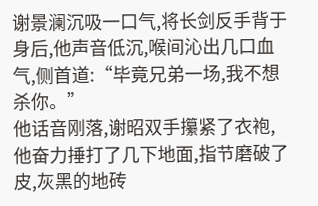谢景澜沉吸一口气,将长剑反手背于身后,他声音低沉,喉间沁出几口血气,侧首道:“毕竟兄弟一场,我不想杀你。”
他话音刚落,谢昭双手攥紧了衣袍,他奋力捶打了几下地面,指节磨破了皮,灰黑的地砖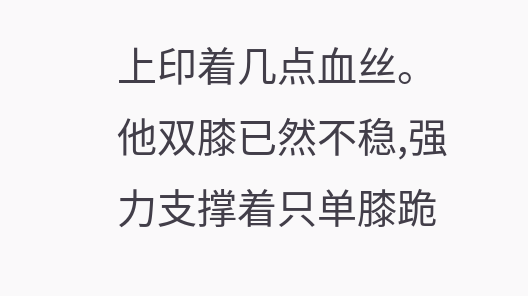上印着几点血丝。
他双膝已然不稳,强力支撑着只单膝跪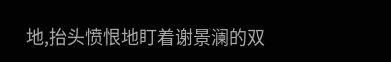地,抬头愤恨地盯着谢景澜的双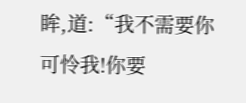眸,道:“我不需要你可怜我!你要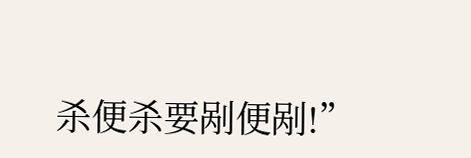杀便杀要剐便剐!”